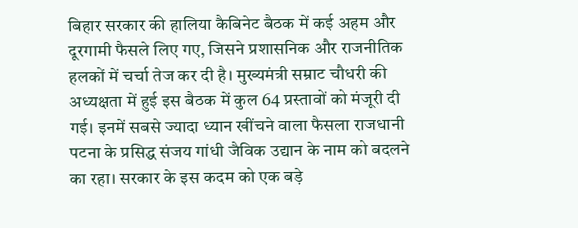बिहार सरकार की हालिया कैबिनेट बैठक में कई अहम और दूरगामी फैसले लिए गए, जिसने प्रशासनिक और राजनीतिक हलकों में चर्चा तेज कर दी है। मुख्यमंत्री सम्राट चौधरी की अध्यक्षता में हुई इस बैठक में कुल 64 प्रस्तावों को मंजूरी दी गई। इनमें सबसे ज्यादा ध्यान खींचने वाला फैसला राजधानी पटना के प्रसिद्ध संजय गांधी जैविक उद्यान के नाम को बदलने का रहा। सरकार के इस कदम को एक बड़े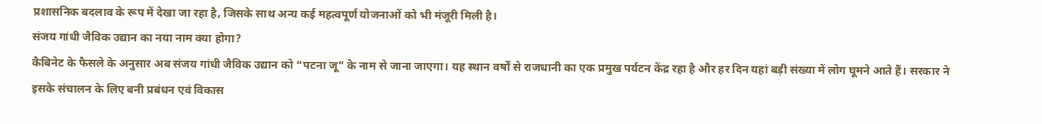प्रशासनिक बदलाव के रूप में देखा जा रहा है, जिसके साथ अन्य कई महत्वपूर्ण योजनाओं को भी मंजूरी मिली है।
संजय गांधी जैविक उद्यान का नया नाम क्या होगा?
कैबिनेट के फैसले के अनुसार अब संजय गांधी जैविक उद्यान को “पटना जू” के नाम से जाना जाएगा। यह स्थान वर्षों से राजधानी का एक प्रमुख पर्यटन केंद्र रहा है और हर दिन यहां बड़ी संख्या में लोग घूमने आते हैं। सरकार ने इसके संचालन के लिए बनी प्रबंधन एवं विकास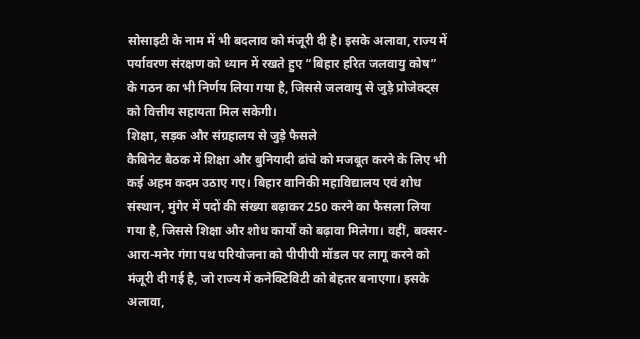सोसाइटी के नाम में भी बदलाव को मंजूरी दी है। इसके अलावा, राज्य में पर्यावरण संरक्षण को ध्यान में रखते हुए “बिहार हरित जलवायु कोष” के गठन का भी निर्णय लिया गया है, जिससे जलवायु से जुड़े प्रोजेक्ट्स को वित्तीय सहायता मिल सकेगी।
शिक्षा, सड़क और संग्रहालय से जुड़े फैसले
कैबिनेट बैठक में शिक्षा और बुनियादी ढांचे को मजबूत करने के लिए भी कई अहम कदम उठाए गए। बिहार वानिकी महाविद्यालय एवं शोध संस्थान, मुंगेर में पदों की संख्या बढ़ाकर 250 करने का फैसला लिया गया है, जिससे शिक्षा और शोध कार्यों को बढ़ावा मिलेगा। वहीं, बक्सर-आरा-मनेर गंगा पथ परियोजना को पीपीपी मॉडल पर लागू करने को मंजूरी दी गई है, जो राज्य में कनेक्टिविटी को बेहतर बनाएगा। इसके अलावा,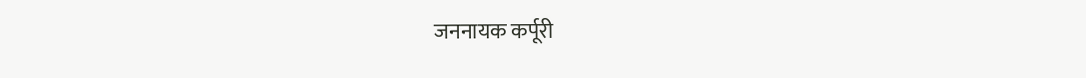जननायक कर्पूरी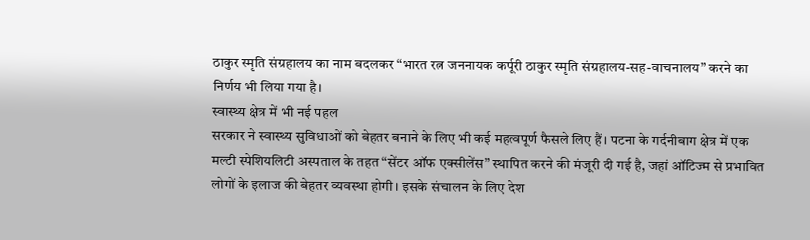ठाकुर स्मृति संग्रहालय का नाम बदलकर “भारत रत्न जननायक कर्पूरी ठाकुर स्मृति संग्रहालय-सह-वाचनालय” करने का निर्णय भी लिया गया है।
स्वास्थ्य क्षेत्र में भी नई पहल
सरकार ने स्वास्थ्य सुविधाओं को बेहतर बनाने के लिए भी कई महत्वपूर्ण फैसले लिए हैं। पटना के गर्दनीबाग क्षेत्र में एक मल्टी स्पेशियलिटी अस्पताल के तहत “सेंटर ऑफ एक्सीलेंस” स्थापित करने की मंजूरी दी गई है, जहां ऑटिज्म से प्रभावित लोगों के इलाज की बेहतर व्यवस्था होगी। इसके संचालन के लिए देश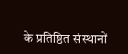के प्रतिष्ठित संस्थानों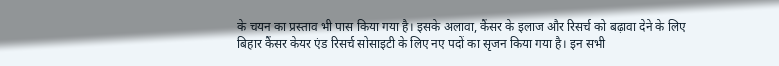के चयन का प्रस्ताव भी पास किया गया है। इसके अलावा, कैंसर के इलाज और रिसर्च को बढ़ावा देने के लिए बिहार कैंसर केयर एंड रिसर्च सोसाइटी के लिए नए पदों का सृजन किया गया है। इन सभी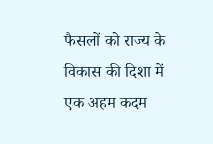फैसलों को राज्य के विकास की दिशा में एक अहम कदम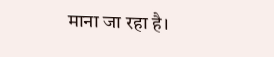माना जा रहा है।